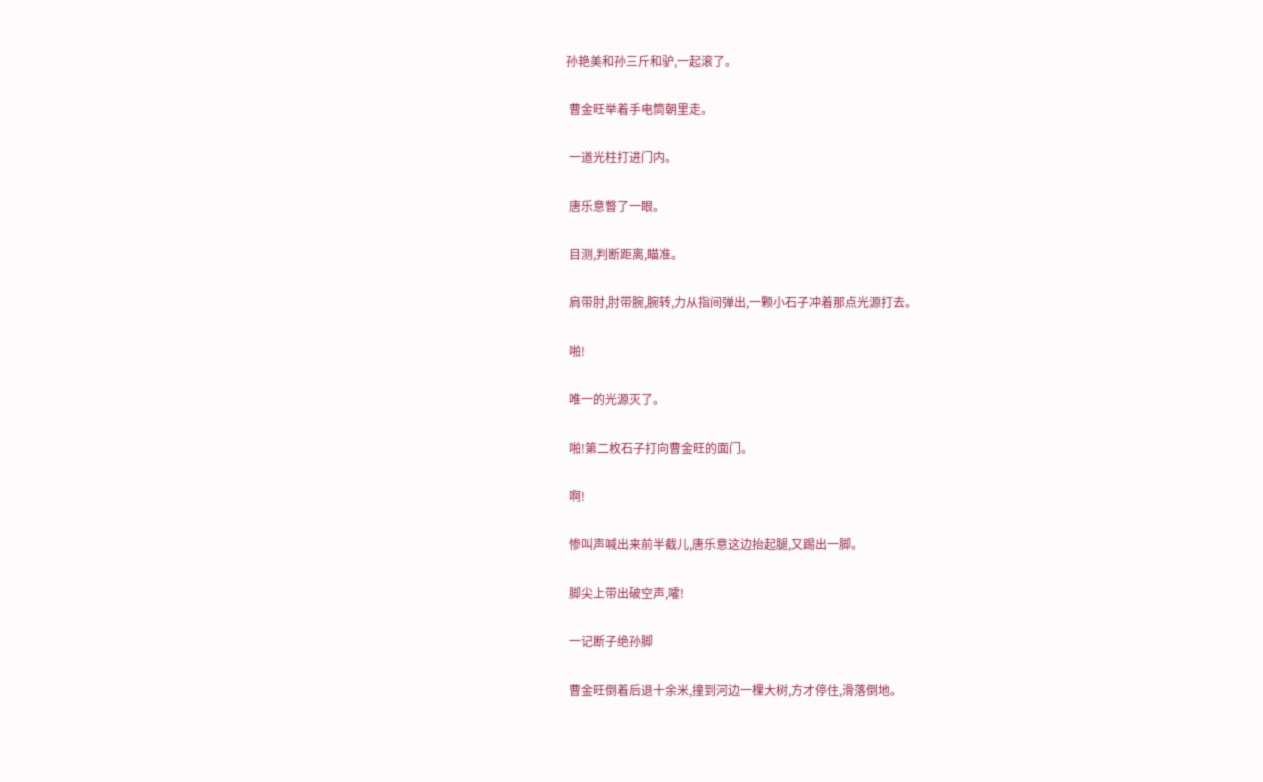孙艳美和孙三斤和驴,一起滚了。

 曹金旺举着手电筒朝里走。

 一道光柱打进门内。

 唐乐意瞥了一眼。

 目测,判断距离,瞄准。

 肩带肘,肘带腕,腕转,力从指间弹出,一颗小石子冲着那点光源打去。

 啪!

 唯一的光源灭了。

 啪!第二枚石子打向曹金旺的面门。

 啊!

 惨叫声喊出来前半截儿,唐乐意这边抬起腿,又踢出一脚。

 脚尖上带出破空声,嚯!

 一记断子绝孙脚

 曹金旺倒着后退十余米,撞到河边一棵大树,方才停住,滑落倒地。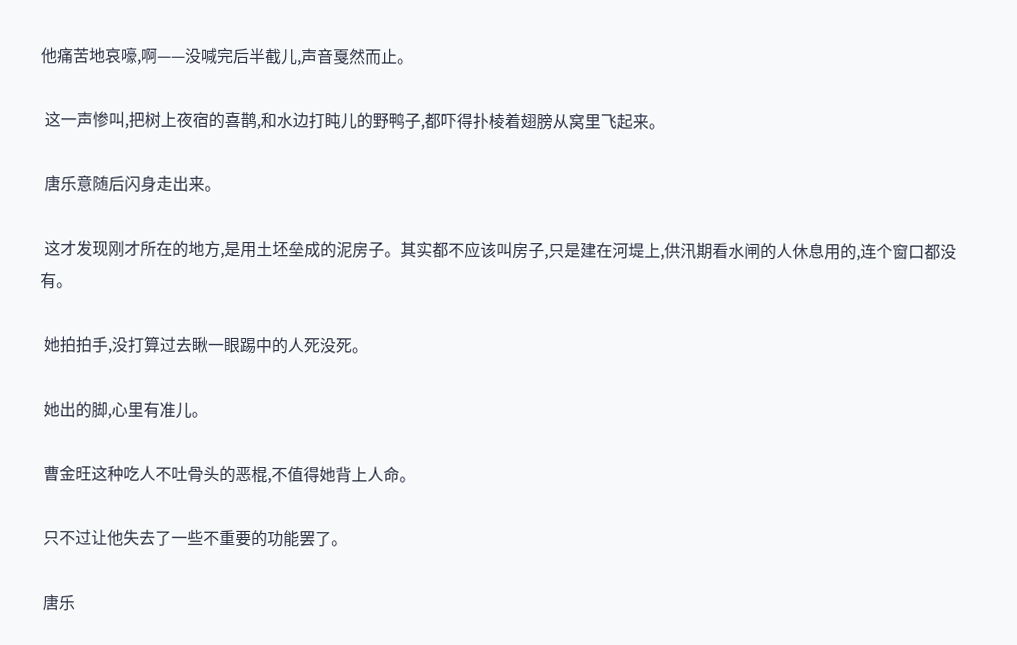他痛苦地哀嚎,啊——没喊完后半截儿,声音戛然而止。

 这一声惨叫,把树上夜宿的喜鹊,和水边打盹儿的野鸭子,都吓得扑棱着翅膀从窝里飞起来。

 唐乐意随后闪身走出来。

 这才发现刚才所在的地方,是用土坯垒成的泥房子。其实都不应该叫房子,只是建在河堤上,供汛期看水闸的人休息用的,连个窗口都没有。

 她拍拍手,没打算过去瞅一眼踢中的人死没死。

 她出的脚,心里有准儿。

 曹金旺这种吃人不吐骨头的恶棍,不值得她背上人命。

 只不过让他失去了一些不重要的功能罢了。

 唐乐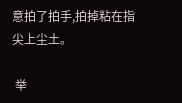意拍了拍手,拍掉粘在指尖上尘土。

 举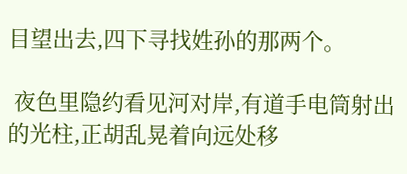目望出去,四下寻找姓孙的那两个。

 夜色里隐约看见河对岸,有道手电筒射出的光柱,正胡乱晃着向远处移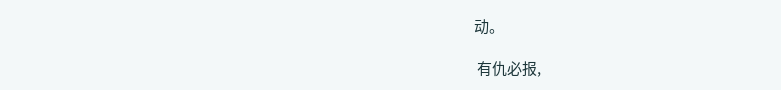动。

 有仇必报,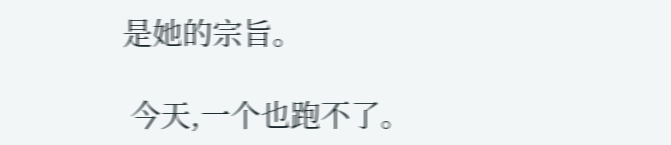是她的宗旨。

 今天,一个也跑不了。